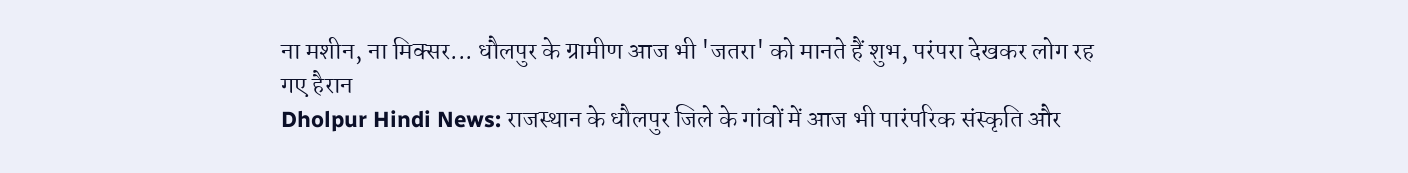ना मशीन, ना मिक्सर... धौलपुर के ग्रामीण आज भी 'जतरा' को मानते हैं शुभ, परंपरा देखकर लोग रह गए हैरान
Dholpur Hindi News: राजस्थान के धौलपुर जिले के गांवों में आज भी पारंपरिक संस्कृति और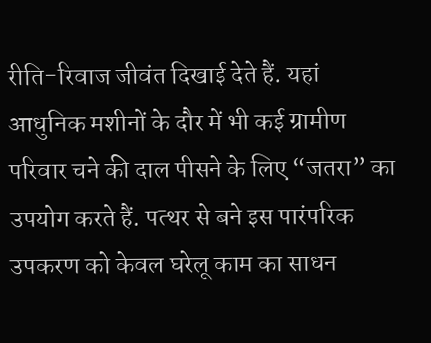रीति-रिवाज जीवंत दिखाई देते हैं. यहां आधुनिक मशीनों के दौर में भी कई ग्रामीण परिवार चने की दाल पीसने के लिए “जतरा” का उपयोग करते हैं. पत्थर से बने इस पारंपरिक उपकरण को केवल घरेलू काम का साधन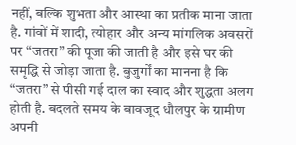नहीं, बल्कि शुभता और आस्था का प्रतीक माना जाता है. गांवों में शादी, त्योहार और अन्य मांगलिक अवसरों पर “जतरा” की पूजा की जाती है और इसे घर की समृद्धि से जोड़ा जाता है. बुजुर्गों का मानना है कि “जतरा” से पीसी गई दाल का स्वाद और शुद्धता अलग होती है. बदलते समय के बावजूद धौलपुर के ग्रामीण अपनी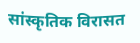सांस्कृतिक विरासत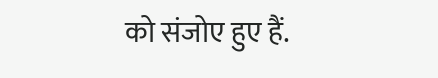को संजोए हुए हैं.